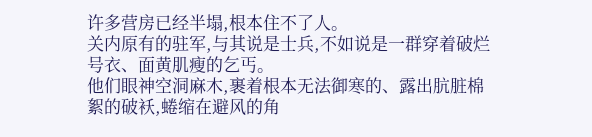许多营房已经半塌,根本住不了人。
关内原有的驻军,与其说是士兵,不如说是一群穿着破烂号衣、面黄肌瘦的乞丐。
他们眼神空洞麻木,裹着根本无法御寒的、露出肮脏棉絮的破袄,蜷缩在避风的角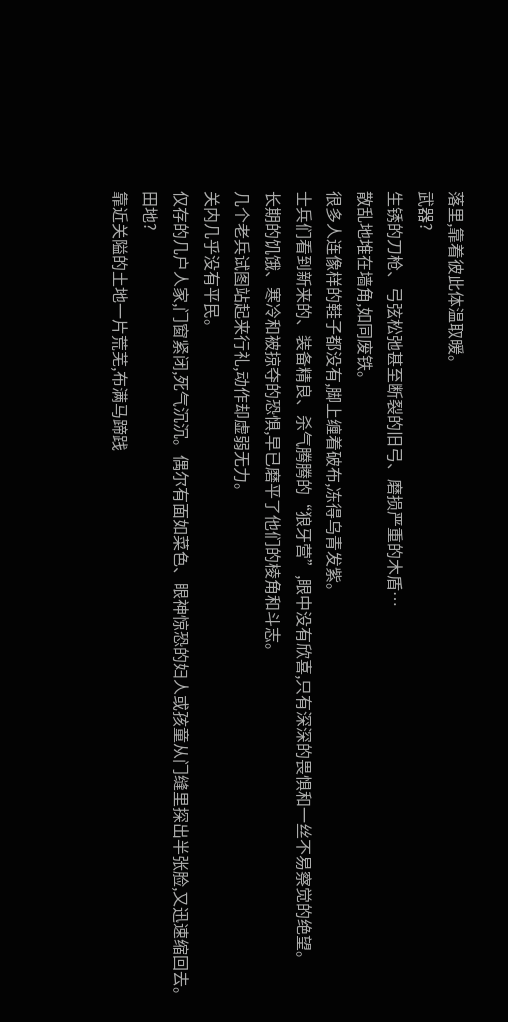落里,靠着彼此体温取暖。
武器?
生锈的刀枪、弓弦松弛甚至断裂的旧弓、磨损严重的木盾…
散乱地堆在墙角,如同废铁。
很多人连像样的鞋子都没有,脚上缠着破布,冻得乌青发紫。
士兵们看到新来的、装备精良、杀气腾腾的“狼牙营”,眼中没有欣喜,只有深深的畏惧和一丝不易察觉的绝望。
长期的饥饿、寒冷和被掠夺的恐惧,早已磨平了他们的棱角和斗志。
几个老兵试图站起来行礼,动作却虚弱无力。
关内几乎没有平民。
仅存的几户人家,门窗紧闭,死气沉沉。偶尔有面如菜色、眼神惊恐的妇人或孩童从门缝里探出半张脸,又迅速缩回去。
田地?
靠近关隘的土地一片荒芜,布满马蹄践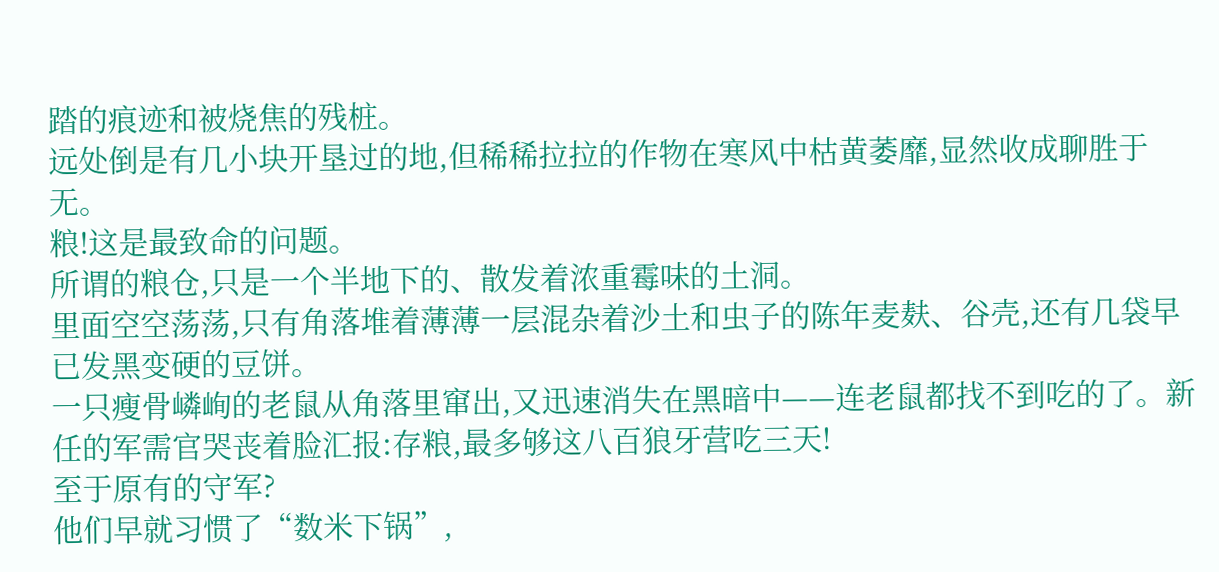踏的痕迹和被烧焦的残桩。
远处倒是有几小块开垦过的地,但稀稀拉拉的作物在寒风中枯黄萎靡,显然收成聊胜于无。
粮!这是最致命的问题。
所谓的粮仓,只是一个半地下的、散发着浓重霉味的土洞。
里面空空荡荡,只有角落堆着薄薄一层混杂着沙土和虫子的陈年麦麸、谷壳,还有几袋早已发黑变硬的豆饼。
一只瘦骨嶙峋的老鼠从角落里窜出,又迅速消失在黑暗中——连老鼠都找不到吃的了。新任的军需官哭丧着脸汇报:存粮,最多够这八百狼牙营吃三天!
至于原有的守军?
他们早就习惯了“数米下锅”,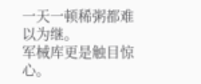一天一顿稀粥都难以为继。
军械库更是触目惊心。